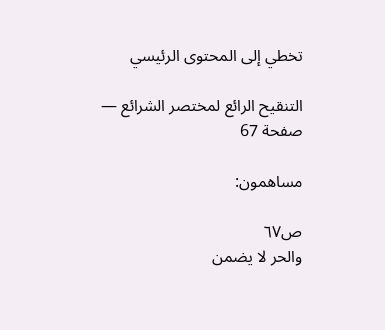تخطي إلى المحتوى الرئيسي

التنقيح الرائع لمختصر الشرائع — صفحة 67

مساهمون:

ص٦٧
والحر لا يضمن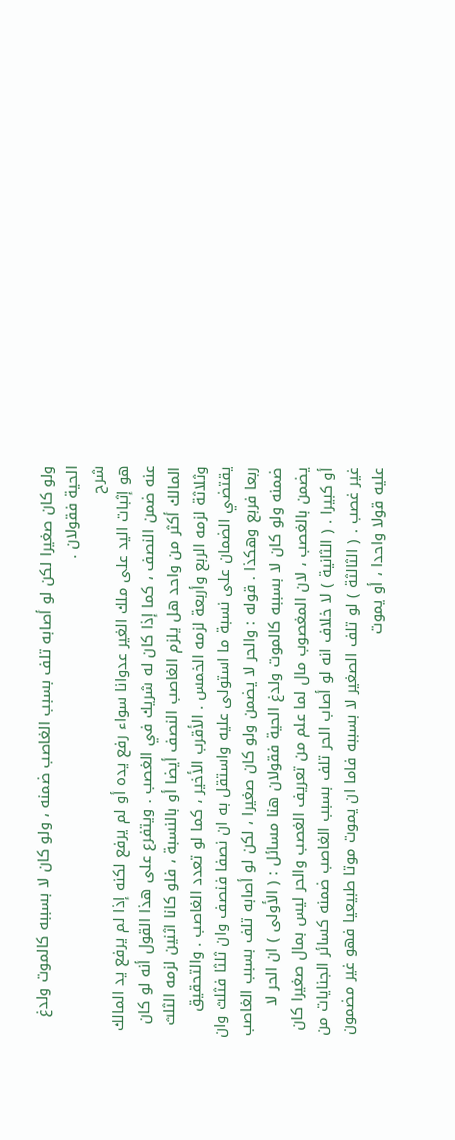ولو كان صغيرا لكن لو أصابه تلف بسبب الغاصب ضمنه ، ولو كان لا بسببه كالموت ولدغ الحية فقولان .
شرح
هو إثبات اليد على ملك الغير عدوانا سواء رفع يده أو لم يرفع لكنه إذا لم يرفع يد المالك عنه ضمن النصف ، كما إذا كان له شريك في الغصب . ويتفرع على هذا القول أنه لو كان المالك أكثر من واحد هل يلزم الغاصب النصف أيضا أو بالنسبة ، فلو كانا اثنين لزمه الثلث وثلاثة لزمه الربع وأربعة لزمه الخمس . الأقرب الأخير ، كما لو تعدد الغاصب . والتحقيق يقتضي الضمان على نسبة ما استولى عليه واستقل به ان نصفا فنصف وان ثلثا فثلث وان ربعا فربع وهكذا . قوله : والحر لا يضمن ولو كان صغيرا ، لكن لو أصابه تلف بسبب الغاصب ضمنه ولو كان لا بسببه كالموت ولدغ الحية فقولان هنا مسائل : ( الأولى ) ان الحر لا يضمن بالغصب ، لان المغصوب مال لما علم من تعريف الغصب والحر ليس بمال صغيرا كان أو كبيرا . ( الثانية ) لا خلاف انه لو أصاب الحر تلف بسبب الغاصب ضمنه كسائر الجنايات من غير غصب . ( الثالثة ) لو تلف الصغير لا بسببه فاما ان يموت موتا طبيعيا فهو غير مضمون عليه قولا واحدا ، أو يموت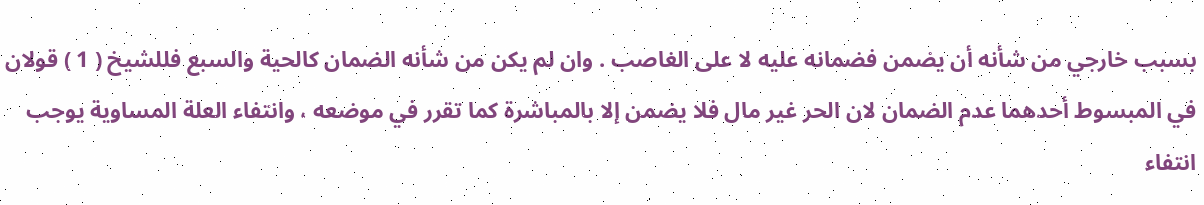بسبب خارجي من شأنه أن يضمن فضمانه عليه لا على الغاصب . وان لم يكن من شأنه الضمان كالحية والسبع فللشيخ ( 1 ) قولان في المبسوط أحدهما عدم الضمان لان الحر غير مال فلا يضمن إلا بالمباشرة كما تقرر في موضعه ، وانتفاء العلة المساوية يوجب انتفاء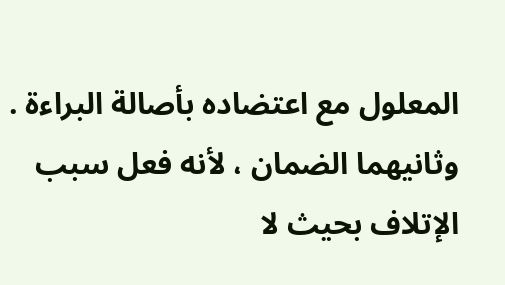المعلول مع اعتضاده بأصالة البراءة . وثانيهما الضمان ، لأنه فعل سبب الإتلاف بحيث لا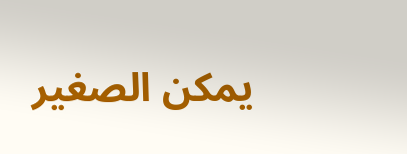يمكن الصغير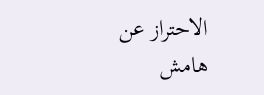الاحتراز عن
هامش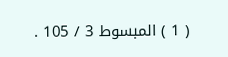( 1 ) المبسوط 3 / 105 .